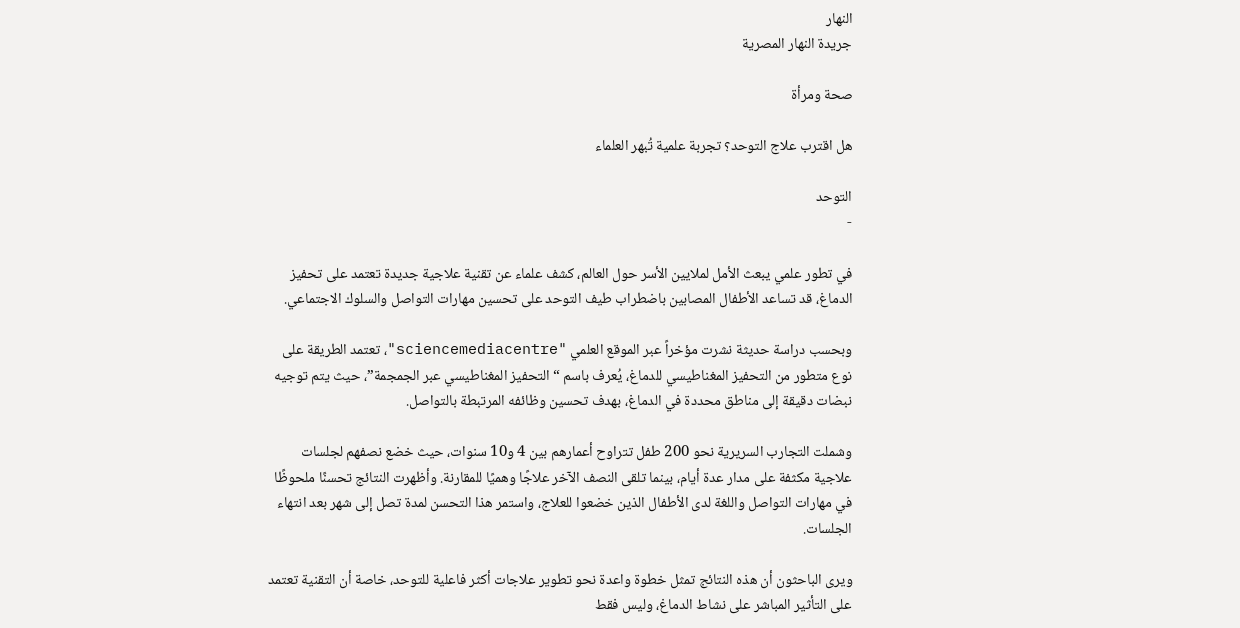النهار
جريدة النهار المصرية

صحة ومرأة

هل اقترب علاج التوحد؟ تجربة علمية تُبهر العلماء

التوحد
-

في تطور علمي يبعث الأمل لملايين الأسر حول العالم، كشف علماء عن تقنية علاجية جديدة تعتمد على تحفيز الدماغ، قد تساعد الأطفال المصابين باضطراب طيف التوحد على تحسين مهارات التواصل والسلوك الاجتماعي.

وبحسب دراسة حديثة نشرت مؤخراً عبر الموقع العلمي "sciencemediacentre"، تعتمد الطريقة على نوع متطور من التحفيز المغناطيسي للدماغ، يُعرف باسم “التحفيز المغناطيسي عبر الجمجمة”، حيث يتم توجيه نبضات دقيقة إلى مناطق محددة في الدماغ، بهدف تحسين وظائفه المرتبطة بالتواصل.

وشملت التجارب السريرية نحو 200 طفل تتراوح أعمارهم بين 4 و10 سنوات، حيث خضع نصفهم لجلسات علاجية مكثفة على مدار عدة أيام، بينما تلقى النصف الآخر علاجًا وهميًا للمقارنة. وأظهرت النتائج تحسنًا ملحوظًا في مهارات التواصل واللغة لدى الأطفال الذين خضعوا للعلاج، واستمر هذا التحسن لمدة تصل إلى شهر بعد انتهاء الجلسات.

ويرى الباحثون أن هذه النتائج تمثل خطوة واعدة نحو تطوير علاجات أكثر فاعلية للتوحد، خاصة أن التقنية تعتمد على التأثير المباشر على نشاط الدماغ، وليس فقط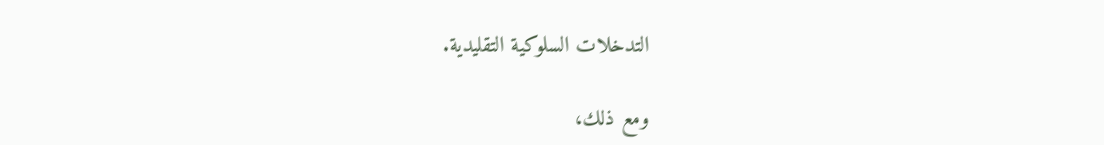التدخلات السلوكية التقليدية.

ومع ذلك،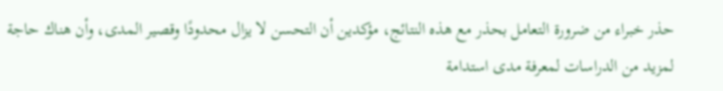حذر خبراء من ضرورة التعامل بحذر مع هذه النتائج، مؤكدين أن التحسن لا يزال محدودًا وقصير المدى، وأن هناك حاجة لمزيد من الدراسات لمعرفة مدى استدامة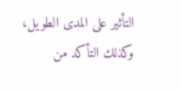التأثير على المدى الطويل، وكذلك التأكد من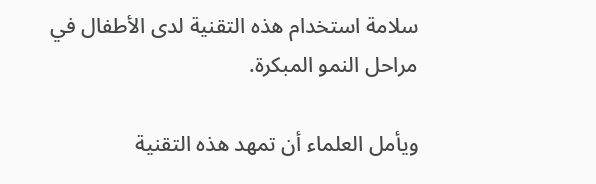سلامة استخدام هذه التقنية لدى الأطفال في مراحل النمو المبكرة.

ويأمل العلماء أن تمهد هذه التقنية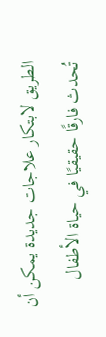الطريق لابتكار علاجات جديدة يمكن أن تُحدث فارقًا حقيقيًا في حياة الأطفال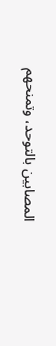المصابين بالتوحد، وتمنحهم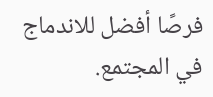فرصًا أفضل للاندماج في المجتمع.